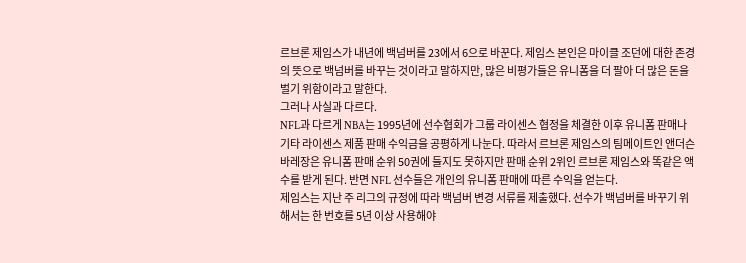르브론 제임스가 내년에 백넘버를 23에서 6으로 바꾼다. 제임스 본인은 마이클 조던에 대한 존경의 뜻으로 백넘버를 바꾸는 것이라고 말하지만, 많은 비평가들은 유니폼을 더 팔아 더 많은 돈을 벌기 위함이라고 말한다.
그러나 사실과 다르다.
NFL과 다르게 NBA는 1995년에 선수협회가 그룹 라이센스 협정을 체결한 이후 유니폼 판매나 기타 라이센스 제품 판매 수익금을 공평하게 나눈다. 따라서 르브론 제임스의 팀메이트인 앤더슨 바레장은 유니폼 판매 순위 50권에 들지도 못하지만 판매 순위 2위인 르브론 제임스와 똑같은 액수를 받게 된다. 반면 NFL 선수들은 개인의 유니폼 판매에 따른 수익을 얻는다.
제임스는 지난 주 리그의 규정에 따라 백넘버 변경 서류를 제출했다. 선수가 백넘버를 바꾸기 위해서는 한 번호를 5년 이상 사용해야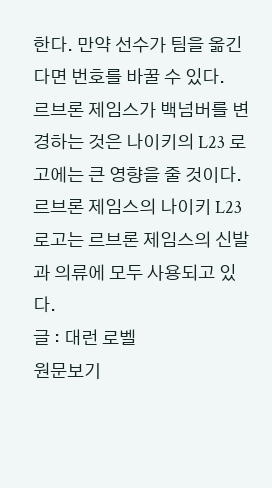한다. 만약 선수가 팀을 옮긴다면 번호를 바꿀 수 있다.
르브론 제임스가 백넘버를 변경하는 것은 나이키의 L23 로고에는 큰 영향을 줄 것이다. 르브론 제임스의 나이키 L23 로고는 르브론 제임스의 신발과 의류에 모두 사용되고 있다.
글 : 대런 로벨
원문보기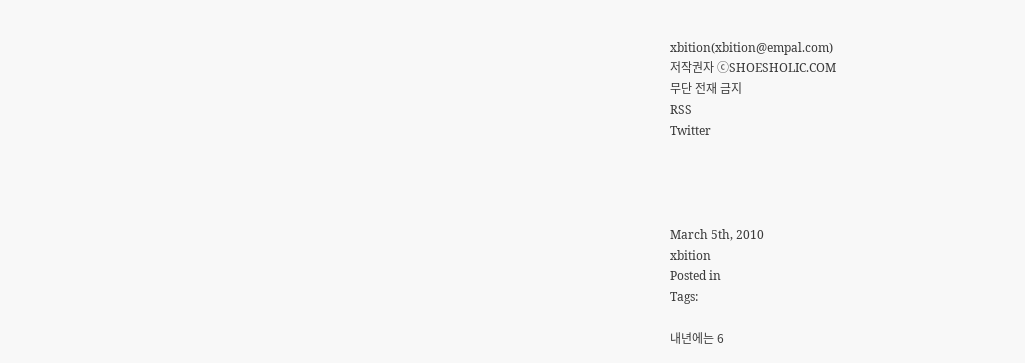xbition(xbition@empal.com)
저작권자 ⓒSHOESHOLIC.COM
무단 전재 금지
RSS
Twitter




March 5th, 2010
xbition
Posted in
Tags:

내년에는 6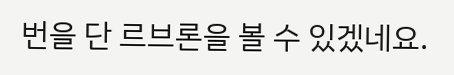번을 단 르브론을 볼 수 있겠네요.